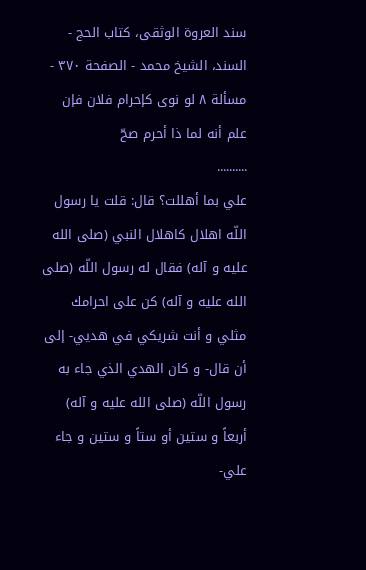سند العروة الوثقى، كتاب الحج - السند، الشيخ محمد - الصفحة ٣٧٠ - مسألة ٨ لو نوى كإحرام فلان فإن علم أنه لما ذا أحرم صحّ
..........
علي بما أهللت؟ قال: قلت يا رسول اللّه اهلال كاهلال النبي (صلى الله عليه و آله) فقال له رسول اللّه (صلى الله عليه و آله) كن على احرامك مثلي و أنت شريكي في هديي- إلى أن قال- و كان الهدي الذي جاء به رسول اللّه (صلى الله عليه و آله) أربعاً و ستين أو ستاً و ستين و جاء علي-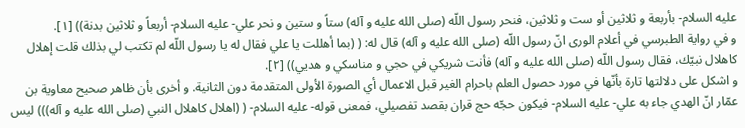عليه السلام- بأربعة و ثلاثين أو ست و ثلاثين، فنحر رسول اللّه (صلى الله عليه و آله) ستاً و ستين و نحر علي- عليه السلام- أربعاً و ثلاثين بدنة)) [١].
و في رواية الطبرسي في أعلام الورى انّ رسول اللّه (صلى الله عليه و آله) قال له: ( (بما أهللت يا علي فقال له يا رسول اللّه لم تكتب لي بذلك قلت إهلال كاهلال نبيّك، فقال رسول اللّه (صلى الله عليه و آله) فأنت شريكي في حجي و مناسكي و هديي)) [٢].
و اشكل على دلالتها تارة بأنّها في مورد حصول العلم باحرام الغير قبل الاعمال أي الصورة الأولى المتقدمة دون الثانية. و أخرى بأن ظاهر صحيح معاوية بن عمّار انّ الهدي جاء به علي- عليه السلام- فيكون حجّه حج قران بقصد تفصيلي، فمعنى قوله- عليه السلام- ( (اهلال كاهلال النبي (صلى الله عليه و آله))) ليس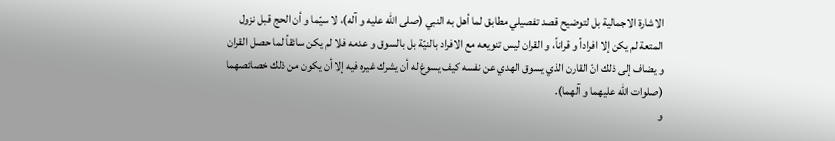الاشارة الاجمالية بل لتوضيح قصد تفصيلي مطابق لما أهل به النبي (صلى الله عليه و آله)، لا سيّما و أن الحج قبل نزول المتعة لم يكن إلا افراداً و قراناً، و القران ليس تنويعه مع الافراد بالنيّة بل بالسوق و عدمه فلا لم يكن سائقاً لما حصل القران و يضاف إلى ذلك انّ القارن الذي يسوق الهدي عن نفسه كيف يسوغ له أن يشرك غيره فيه إلا أن يكون من ذلك خصائصهما (صلوات الله عليهما و آلهما).
و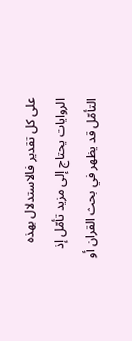على كل تقدير فالاستدلال بهذه الروايات يحتاج إلى مزيد تأمّل إذ التأمّل قد يظهر في بحث القران أو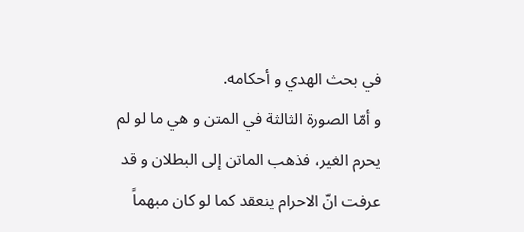في بحث الهدي و أحكامه.
و أمّا الصورة الثالثة في المتن و هي ما لو لم يحرم الغير، فذهب الماتن إلى البطلان و قد عرفت انّ الاحرام ينعقد كما لو كان مبهماً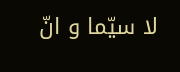لا سيّما و انّ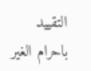التقييد باحرام الغير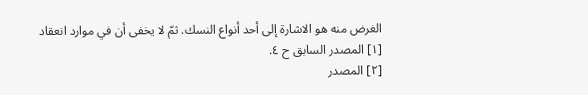الغرض منه هو الاشارة إلى أحد أنواع النسك. ثمّ لا يخفى أن في موارد انعقاد
[١] المصدر السابق ح ٤.
[٢] المصدر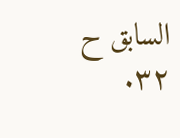السابق ح ٣٢.